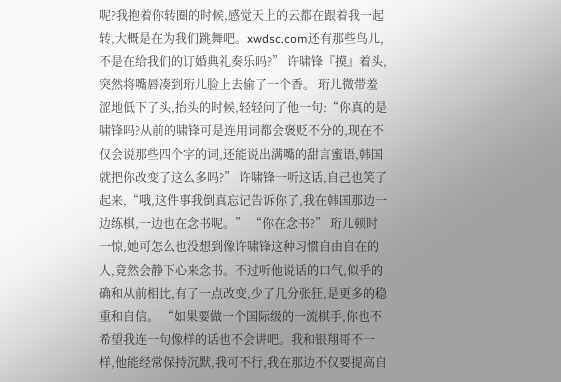呢?我抱着你转圈的时候,感觉天上的云都在跟着我一起转,大概是在为我们跳舞吧。xwdsc.com还有那些鸟儿,不是在给我们的订婚典礼奏乐吗?” 许啸锋『摸』着头,突然将嘴唇凑到珩儿脸上去偷了一个香。 珩儿微带羞涩地低下了头,抬头的时候,轻轻问了他一句:“你真的是啸锋吗?从前的啸锋可是连用词都会褒贬不分的,现在不仅会说那些四个字的词,还能说出满嘴的甜言蜜语,韩国就把你改变了这么多吗?” 许啸锋一听这话,自己也笑了起来,“哦,这件事我倒真忘记告诉你了,我在韩国那边一边练棋,一边也在念书呢。” “你在念书?” 珩儿顿时一惊,她可怎么也没想到像许啸锋这种习惯自由自在的人,竟然会静下心来念书。不过听他说话的口气,似乎的确和从前相比,有了一点改变,少了几分张狂,是更多的稳重和自信。 “如果要做一个国际级的一流棋手,你也不希望我连一句像样的话也不会讲吧。我和银翔哥不一样,他能经常保持沉默,我可不行,我在那边不仅要提高自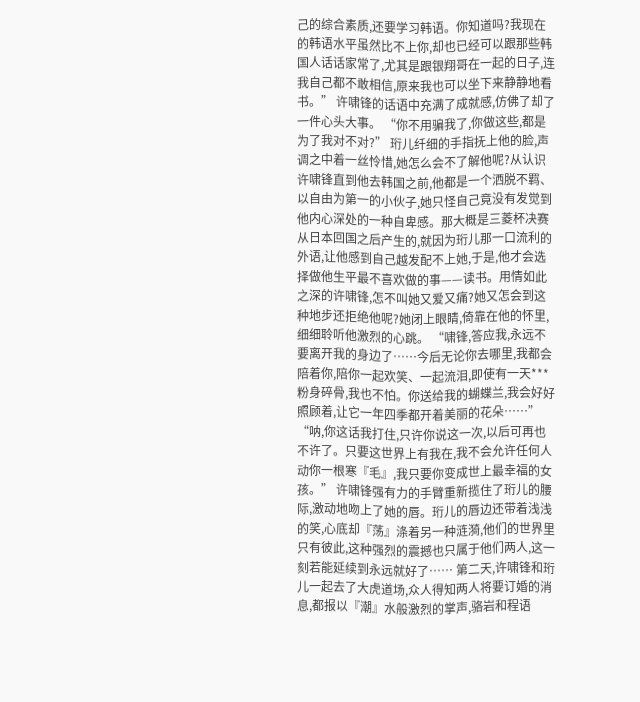己的综合素质,还要学习韩语。你知道吗?我现在的韩语水平虽然比不上你,却也已经可以跟那些韩国人话话家常了,尤其是跟银翔哥在一起的日子,连我自己都不敢相信,原来我也可以坐下来静静地看书。” 许啸锋的话语中充满了成就感,仿佛了却了一件心头大事。 “你不用骗我了,你做这些,都是为了我对不对?” 珩儿纤细的手指抚上他的脸,声调之中着一丝怜惜,她怎么会不了解他呢?从认识许啸锋直到他去韩国之前,他都是一个洒脱不羁、以自由为第一的小伙子,她只怪自己竟没有发觉到他内心深处的一种自卑感。那大概是三菱杯决赛从日本回国之后产生的,就因为珩儿那一口流利的外语,让他感到自己越发配不上她,于是,他才会选择做他生平最不喜欢做的事——读书。用情如此之深的许啸锋,怎不叫她又爱又痛?她又怎会到这种地步还拒绝他呢?她闭上眼睛,倚靠在他的怀里,细细聆听他激烈的心跳。 “啸锋,答应我,永远不要离开我的身边了……今后无论你去哪里,我都会陪着你,陪你一起欢笑、一起流泪,即使有一天***粉身碎骨,我也不怕。你送给我的蝴蝶兰,我会好好照顾着,让它一年四季都开着美丽的花朵……” “呐,你这话我打住,只许你说这一次,以后可再也不许了。只要这世界上有我在,我不会允许任何人动你一根寒『毛』,我只要你变成世上最幸福的女孩。” 许啸锋强有力的手臂重新揽住了珩儿的腰际,激动地吻上了她的唇。珩儿的唇边还带着浅浅的笑,心底却『荡』涤着另一种涟漪,他们的世界里只有彼此,这种强烈的震撼也只属于他们两人,这一刻若能延续到永远就好了…… 第二天,许啸锋和珩儿一起去了大虎道场,众人得知两人将要订婚的消息,都报以『潮』水般激烈的掌声,骆岩和程语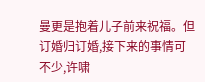曼更是抱着儿子前来祝福。但订婚归订婚,接下来的事情可不少,许啸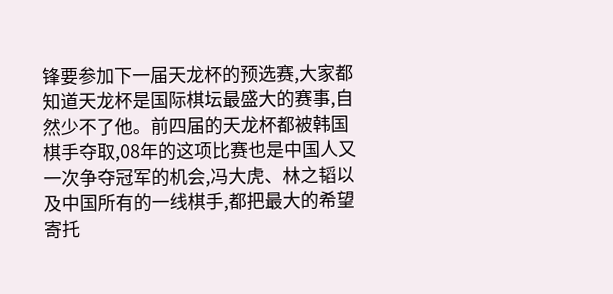锋要参加下一届天龙杯的预选赛,大家都知道天龙杯是国际棋坛最盛大的赛事,自然少不了他。前四届的天龙杯都被韩国棋手夺取,08年的这项比赛也是中国人又一次争夺冠军的机会,冯大虎、林之韬以及中国所有的一线棋手,都把最大的希望寄托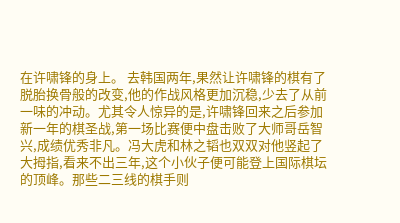在许啸锋的身上。 去韩国两年,果然让许啸锋的棋有了脱胎换骨般的改变,他的作战风格更加沉稳,少去了从前一味的冲动。尤其令人惊异的是,许啸锋回来之后参加新一年的棋圣战,第一场比赛便中盘击败了大师哥岳智兴,成绩优秀非凡。冯大虎和林之韬也双双对他竖起了大拇指,看来不出三年,这个小伙子便可能登上国际棋坛的顶峰。那些二三线的棋手则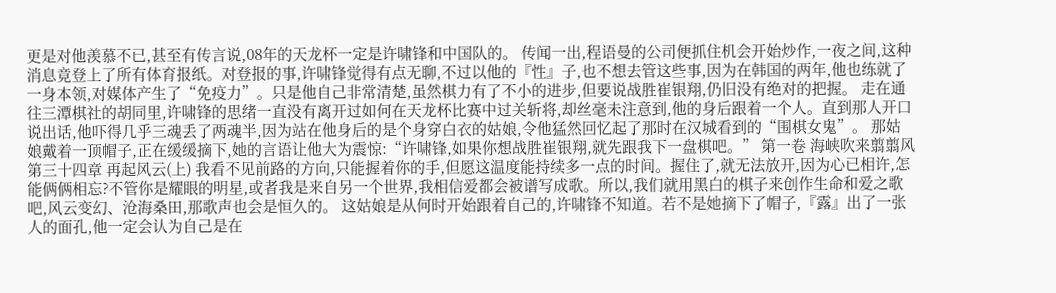更是对他羡慕不已,甚至有传言说,08年的天龙杯一定是许啸锋和中国队的。 传闻一出,程语曼的公司便抓住机会开始炒作,一夜之间,这种消息竟登上了所有体育报纸。对登报的事,许啸锋觉得有点无聊,不过以他的『性』子,也不想去管这些事,因为在韩国的两年,他也练就了一身本领,对媒体产生了“免疫力”。只是他自己非常清楚,虽然棋力有了不小的进步,但要说战胜崔银翔,仍旧没有绝对的把握。 走在通往三潭棋社的胡同里,许啸锋的思绪一直没有离开过如何在天龙杯比赛中过关斩将,却丝毫未注意到,他的身后跟着一个人。直到那人开口说出话,他吓得几乎三魂丢了两魂半,因为站在他身后的是个身穿白衣的姑娘,令他猛然回忆起了那时在汉城看到的“围棋女鬼”。 那姑娘戴着一顶帽子,正在缓缓摘下,她的言语让他大为震惊:“许啸锋,如果你想战胜崔银翔,就先跟我下一盘棋吧。” 第一卷 海峡吹来翦翦风 第三十四章 再起风云(上) 我看不见前路的方向,只能握着你的手,但愿这温度能持续多一点的时间。握住了,就无法放开,因为心已相许,怎能俩俩相忘?不管你是耀眼的明星,或者我是来自另一个世界,我相信爱都会被谱写成歌。所以,我们就用黑白的棋子来创作生命和爱之歌吧,风云变幻、沧海桑田,那歌声也会是恒久的。 这姑娘是从何时开始跟着自己的,许啸锋不知道。若不是她摘下了帽子,『露』出了一张人的面孔,他一定会认为自己是在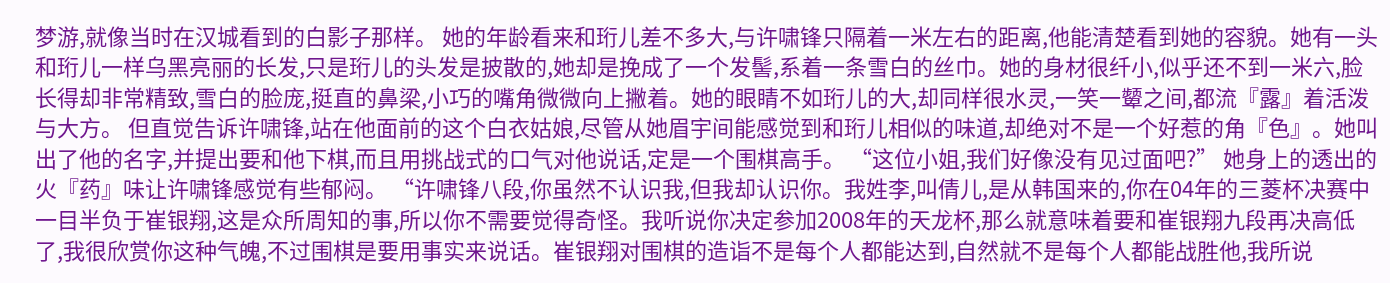梦游,就像当时在汉城看到的白影子那样。 她的年龄看来和珩儿差不多大,与许啸锋只隔着一米左右的距离,他能清楚看到她的容貌。她有一头和珩儿一样乌黑亮丽的长发,只是珩儿的头发是披散的,她却是挽成了一个发髻,系着一条雪白的丝巾。她的身材很纤小,似乎还不到一米六,脸长得却非常精致,雪白的脸庞,挺直的鼻梁,小巧的嘴角微微向上撇着。她的眼睛不如珩儿的大,却同样很水灵,一笑一颦之间,都流『露』着活泼与大方。 但直觉告诉许啸锋,站在他面前的这个白衣姑娘,尽管从她眉宇间能感觉到和珩儿相似的味道,却绝对不是一个好惹的角『色』。她叫出了他的名字,并提出要和他下棋,而且用挑战式的口气对他说话,定是一个围棋高手。 “这位小姐,我们好像没有见过面吧?” 她身上的透出的火『药』味让许啸锋感觉有些郁闷。 “许啸锋八段,你虽然不认识我,但我却认识你。我姓李,叫倩儿,是从韩国来的,你在04年的三菱杯决赛中一目半负于崔银翔,这是众所周知的事,所以你不需要觉得奇怪。我听说你决定参加2008年的天龙杯,那么就意味着要和崔银翔九段再决高低了,我很欣赏你这种气魄,不过围棋是要用事实来说话。崔银翔对围棋的造诣不是每个人都能达到,自然就不是每个人都能战胜他,我所说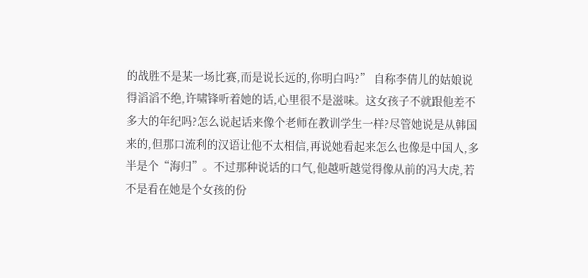的战胜不是某一场比赛,而是说长远的,你明白吗?” 自称李倩儿的姑娘说得滔滔不绝,许啸锋听着她的话,心里很不是滋味。这女孩子不就跟他差不多大的年纪吗?怎么说起话来像个老师在教训学生一样?尽管她说是从韩国来的,但那口流利的汉语让他不太相信,再说她看起来怎么也像是中国人,多半是个“海归”。不过那种说话的口气,他越听越觉得像从前的冯大虎,若不是看在她是个女孩的份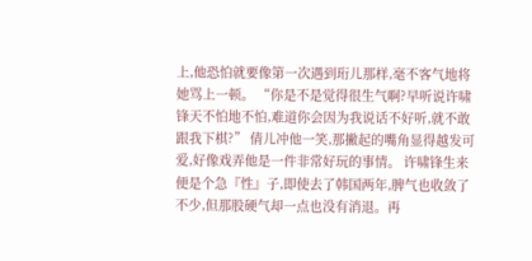上,他恐怕就要像第一次遇到珩儿那样,毫不客气地将她骂上一顿。 “你是不是觉得很生气啊?早听说许啸锋天不怕地不怕,难道你会因为我说话不好听,就不敢跟我下棋?” 倩儿冲他一笑,那撇起的嘴角显得越发可爱,好像戏弄他是一件非常好玩的事情。 许啸锋生来便是个急『性』子,即使去了韩国两年,脾气也收敛了不少,但那股硬气却一点也没有消退。再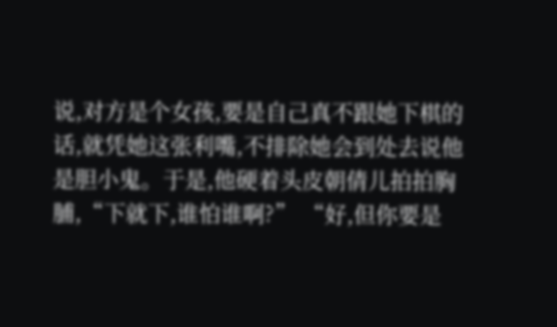说,对方是个女孩,要是自己真不跟她下棋的话,就凭她这张利嘴,不排除她会到处去说他是胆小鬼。于是,他硬着头皮朝倩儿拍拍胸脯,“下就下,谁怕谁啊?” “好,但你要是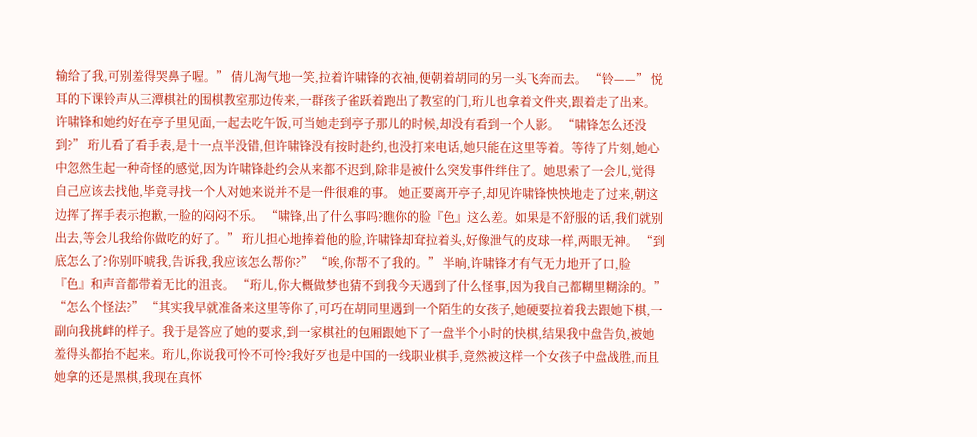输给了我,可别羞得哭鼻子喔。” 倩儿淘气地一笑,拉着许啸锋的衣袖,便朝着胡同的另一头飞奔而去。 “铃——” 悦耳的下课铃声从三潭棋社的围棋教室那边传来,一群孩子雀跃着跑出了教室的门,珩儿也拿着文件夹,跟着走了出来。许啸锋和她约好在亭子里见面,一起去吃午饭,可当她走到亭子那儿的时候,却没有看到一个人影。 “啸锋怎么还没到?” 珩儿看了看手表,是十一点半没错,但许啸锋没有按时赴约,也没打来电话,她只能在这里等着。等待了片刻,她心中忽然生起一种奇怪的感觉,因为许啸锋赴约会从来都不迟到,除非是被什么突发事件绊住了。她思索了一会儿,觉得自己应该去找他,毕竟寻找一个人对她来说并不是一件很难的事。 她正要离开亭子,却见许啸锋怏怏地走了过来,朝这边挥了挥手表示抱歉,一脸的闷闷不乐。 “啸锋,出了什么事吗?瞧你的脸『色』这么差。如果是不舒服的话,我们就别出去,等会儿我给你做吃的好了。” 珩儿担心地捧着他的脸,许啸锋却耷拉着头,好像泄气的皮球一样,两眼无神。 “到底怎么了?你别吓唬我,告诉我,我应该怎么帮你?” “唉,你帮不了我的。” 半晌,许啸锋才有气无力地开了口,脸『色』和声音都带着无比的沮丧。 “珩儿,你大概做梦也猜不到我今天遇到了什么怪事,因为我自己都糊里糊涂的。” “怎么个怪法?” “其实我早就准备来这里等你了,可巧在胡同里遇到一个陌生的女孩子,她硬要拉着我去跟她下棋,一副向我挑衅的样子。我于是答应了她的要求,到一家棋社的包厢跟她下了一盘半个小时的快棋,结果我中盘告负,被她羞得头都抬不起来。珩儿,你说我可怜不可怜?我好歹也是中国的一线职业棋手,竟然被这样一个女孩子中盘战胜,而且她拿的还是黑棋,我现在真怀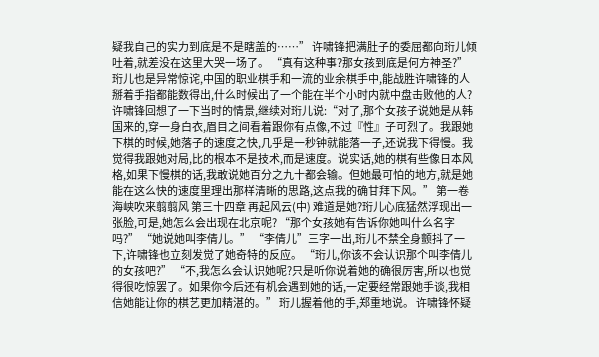疑我自己的实力到底是不是瞎盖的……” 许啸锋把满肚子的委屈都向珩儿倾吐着,就差没在这里大哭一场了。 “真有这种事?那女孩到底是何方神圣?” 珩儿也是异常惊诧,中国的职业棋手和一流的业余棋手中,能战胜许啸锋的人掰着手指都能数得出,什么时候出了一个能在半个小时内就中盘击败他的人? 许啸锋回想了一下当时的情景,继续对珩儿说:“对了,那个女孩子说她是从韩国来的,穿一身白衣,眉目之间看着跟你有点像,不过『性』子可烈了。我跟她下棋的时候,她落子的速度之快,几乎是一秒钟就能落一子,还说我下得慢。我觉得我跟她对局,比的根本不是技术,而是速度。说实话,她的棋有些像日本风格,如果下慢棋的话,我敢说她百分之九十都会输。但她最可怕的地方,就是她能在这么快的速度里理出那样清晰的思路,这点我的确甘拜下风。” 第一卷 海峡吹来翦翦风 第三十四章 再起风云(中) 难道是她?珩儿心底猛然浮现出一张脸,可是,她怎么会出现在北京呢? “那个女孩她有告诉你她叫什么名字吗?” “她说她叫李倩儿。” “李倩儿”三字一出,珩儿不禁全身颤抖了一下,许啸锋也立刻发觉了她奇特的反应。 “珩儿,你该不会认识那个叫李倩儿的女孩吧?” “不,我怎么会认识她呢?只是听你说着她的确很厉害,所以也觉得很吃惊罢了。如果你今后还有机会遇到她的话,一定要经常跟她手谈,我相信她能让你的棋艺更加精湛的。” 珩儿握着他的手,郑重地说。 许啸锋怀疑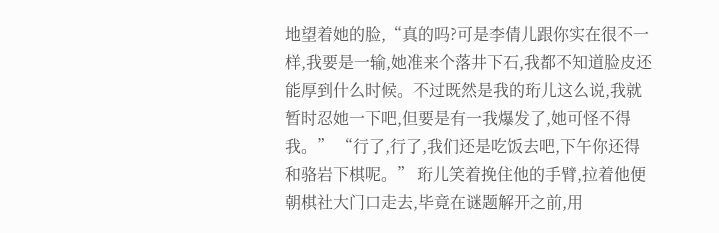地望着她的脸,“真的吗?可是李倩儿跟你实在很不一样,我要是一输,她准来个落井下石,我都不知道脸皮还能厚到什么时候。不过既然是我的珩儿这么说,我就暂时忍她一下吧,但要是有一我爆发了,她可怪不得我。” “行了,行了,我们还是吃饭去吧,下午你还得和骆岩下棋呢。” 珩儿笑着挽住他的手臂,拉着他便朝棋社大门口走去,毕竟在谜题解开之前,用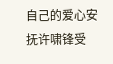自己的爱心安抚许啸锋受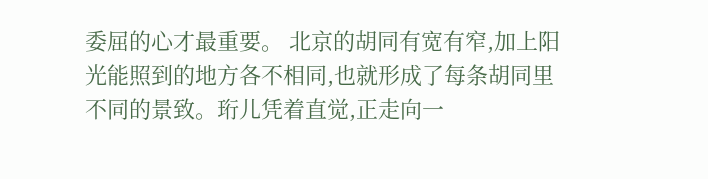委屈的心才最重要。 北京的胡同有宽有窄,加上阳光能照到的地方各不相同,也就形成了每条胡同里不同的景致。珩儿凭着直觉,正走向一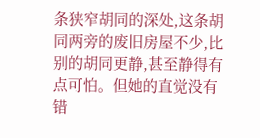条狭窄胡同的深处,这条胡同两旁的废旧房屋不少,比别的胡同更静,甚至静得有点可怕。但她的直觉没有错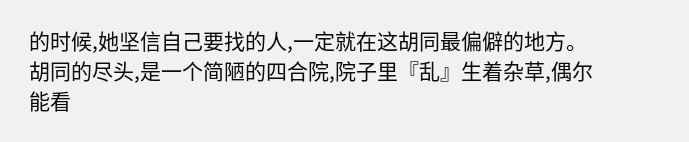的时候,她坚信自己要找的人,一定就在这胡同最偏僻的地方。 胡同的尽头,是一个简陋的四合院,院子里『乱』生着杂草,偶尔能看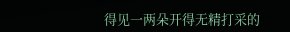得见一两朵开得无精打采的